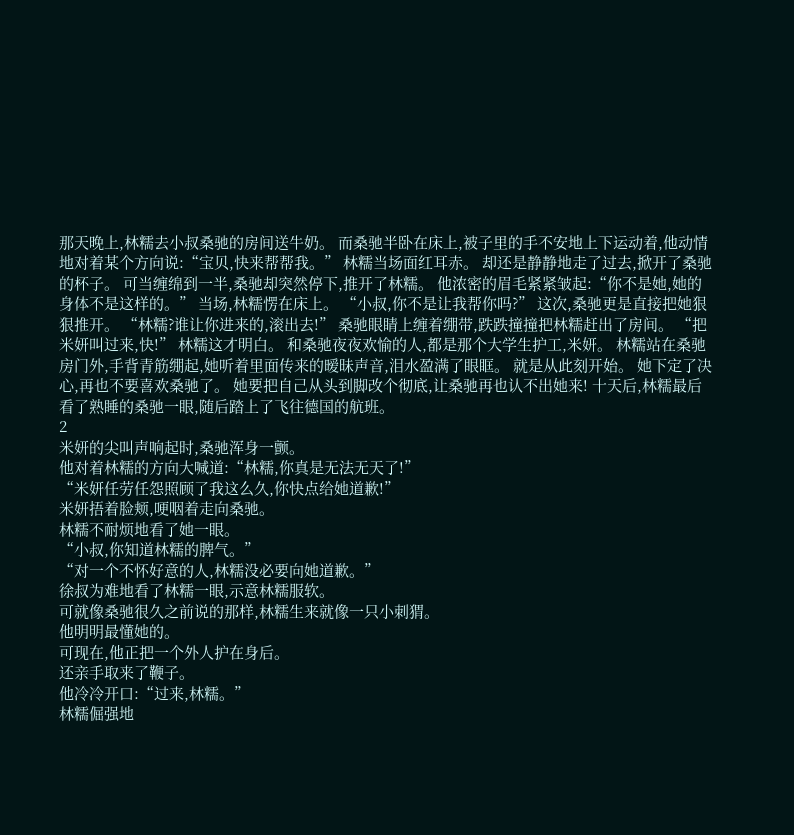那天晚上,林糯去小叔桑驰的房间送牛奶。 而桑驰半卧在床上,被子里的手不安地上下运动着,他动情地对着某个方向说:“宝贝,快来帮帮我。” 林糯当场面红耳赤。 却还是静静地走了过去,掀开了桑驰的杯子。 可当缠绵到一半,桑驰却突然停下,推开了林糯。 他浓密的眉毛紧紧皱起:“你不是她,她的身体不是这样的。” 当场,林糯愣在床上。 “小叔,你不是让我帮你吗?” 这次,桑驰更是直接把她狠狠推开。 “林糯?谁让你进来的,滚出去!” 桑驰眼睛上缠着绷带,跌跌撞撞把林糯赶出了房间。 “把米妍叫过来,快!” 林糯这才明白。 和桑驰夜夜欢愉的人,都是那个大学生护工,米妍。 林糯站在桑驰房门外,手背青筋绷起,她听着里面传来的暧昧声音,泪水盈满了眼眶。 就是从此刻开始。 她下定了决心,再也不要喜欢桑驰了。 她要把自己从头到脚改个彻底,让桑驰再也认不出她来! 十天后,林糯最后看了熟睡的桑驰一眼,随后踏上了飞往德国的航班。
2
米妍的尖叫声响起时,桑驰浑身一颤。
他对着林糯的方向大喊道:“林糯,你真是无法无天了!”
“米妍任劳任怨照顾了我这么久,你快点给她道歉!”
米妍捂着脸颊,哽咽着走向桑驰。
林糯不耐烦地看了她一眼。
“小叔,你知道林糯的脾气。”
“对一个不怀好意的人,林糯没必要向她道歉。”
徐叔为难地看了林糯一眼,示意林糯服软。
可就像桑驰很久之前说的那样,林糯生来就像一只小刺猬。
他明明最懂她的。
可现在,他正把一个外人护在身后。
还亲手取来了鞭子。
他冷冷开口:“过来,林糯。”
林糯倔强地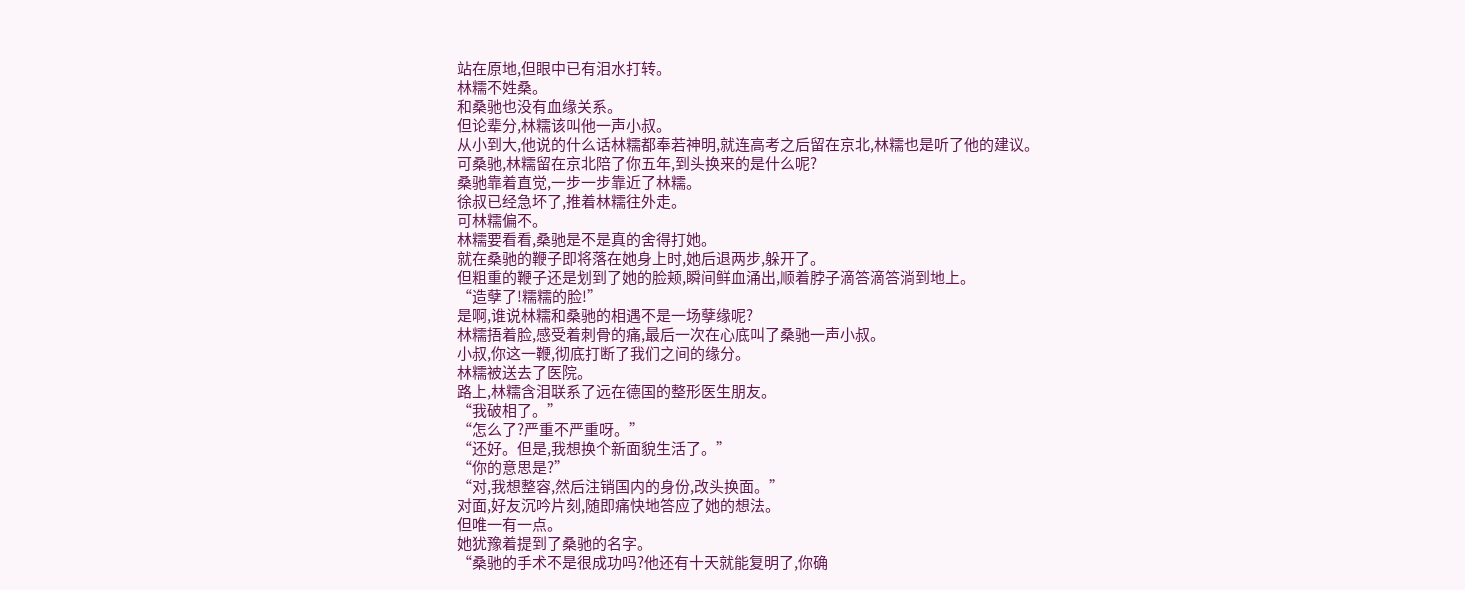站在原地,但眼中已有泪水打转。
林糯不姓桑。
和桑驰也没有血缘关系。
但论辈分,林糯该叫他一声小叔。
从小到大,他说的什么话林糯都奉若神明,就连高考之后留在京北,林糯也是听了他的建议。
可桑驰,林糯留在京北陪了你五年,到头换来的是什么呢?
桑驰靠着直觉,一步一步靠近了林糯。
徐叔已经急坏了,推着林糯往外走。
可林糯偏不。
林糯要看看,桑驰是不是真的舍得打她。
就在桑驰的鞭子即将落在她身上时,她后退两步,躲开了。
但粗重的鞭子还是划到了她的脸颊,瞬间鲜血涌出,顺着脖子滴答滴答淌到地上。
“造孽了!糯糯的脸!”
是啊,谁说林糯和桑驰的相遇不是一场孽缘呢?
林糯捂着脸,感受着刺骨的痛,最后一次在心底叫了桑驰一声小叔。
小叔,你这一鞭,彻底打断了我们之间的缘分。
林糯被送去了医院。
路上,林糯含泪联系了远在德国的整形医生朋友。
“我破相了。”
“怎么了?严重不严重呀。”
“还好。但是,我想换个新面貌生活了。”
“你的意思是?”
“对,我想整容,然后注销国内的身份,改头换面。”
对面,好友沉吟片刻,随即痛快地答应了她的想法。
但唯一有一点。
她犹豫着提到了桑驰的名字。
“桑驰的手术不是很成功吗?他还有十天就能复明了,你确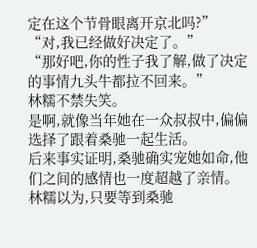定在这个节骨眼离开京北吗?”
“对,我已经做好决定了。”
“那好吧,你的性子我了解,做了决定的事情九头牛都拉不回来。”
林糯不禁失笑。
是啊,就像当年她在一众叔叔中,偏偏选择了跟着桑驰一起生活。
后来事实证明,桑驰确实宠她如命,他们之间的感情也一度超越了亲情。
林糯以为,只要等到桑驰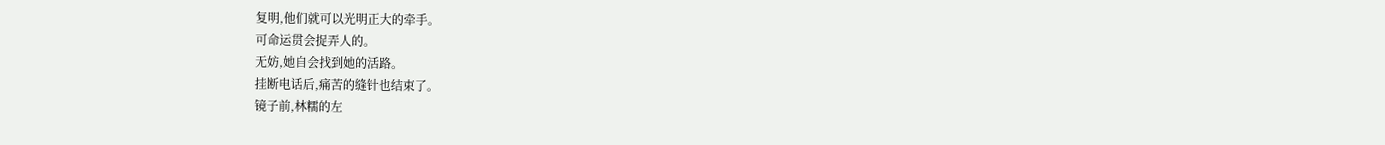复明,他们就可以光明正大的牵手。
可命运贯会捉弄人的。
无妨,她自会找到她的活路。
挂断电话后,痛苦的缝针也结束了。
镜子前,林糯的左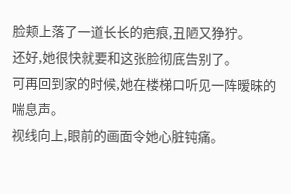脸颊上落了一道长长的疤痕,丑陋又狰狞。
还好,她很快就要和这张脸彻底告别了。
可再回到家的时候,她在楼梯口听见一阵暧昧的喘息声。
视线向上,眼前的画面令她心脏钝痛。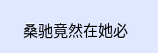桑驰竟然在她必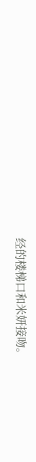经的楼梯口和米妍接吻。